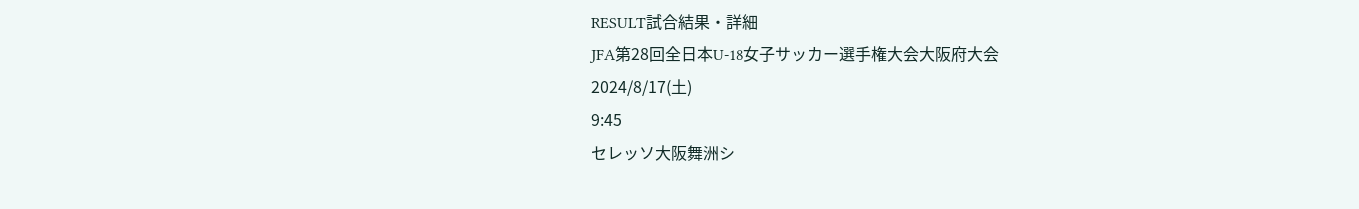RESULT試合結果・詳細
JFA第28回全日本U-18女子サッカー選手権大会大阪府大会
2024/8/17(土)
9:45
セレッソ大阪舞洲シ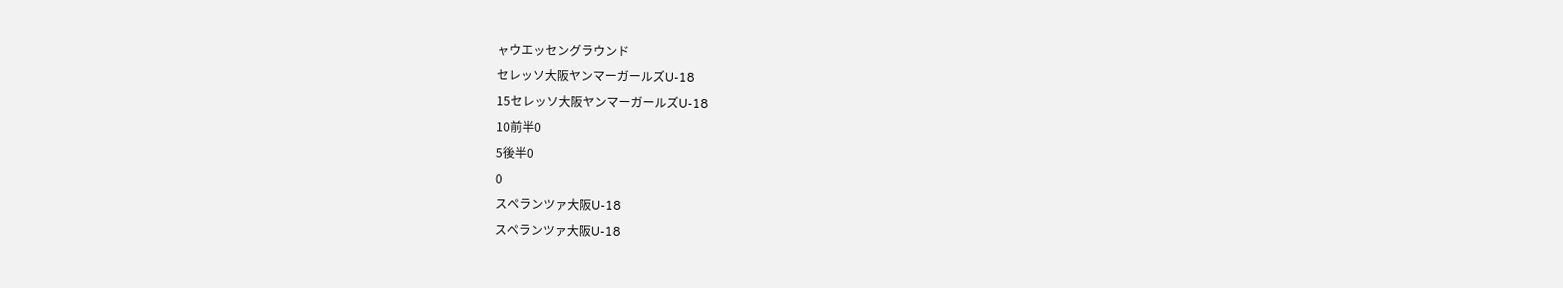ャウエッセングラウンド
セレッソ大阪ヤンマーガールズU-18
15セレッソ大阪ヤンマーガールズU-18
10前半0
5後半0
0
スペランツァ大阪U-18
スペランツァ大阪U-18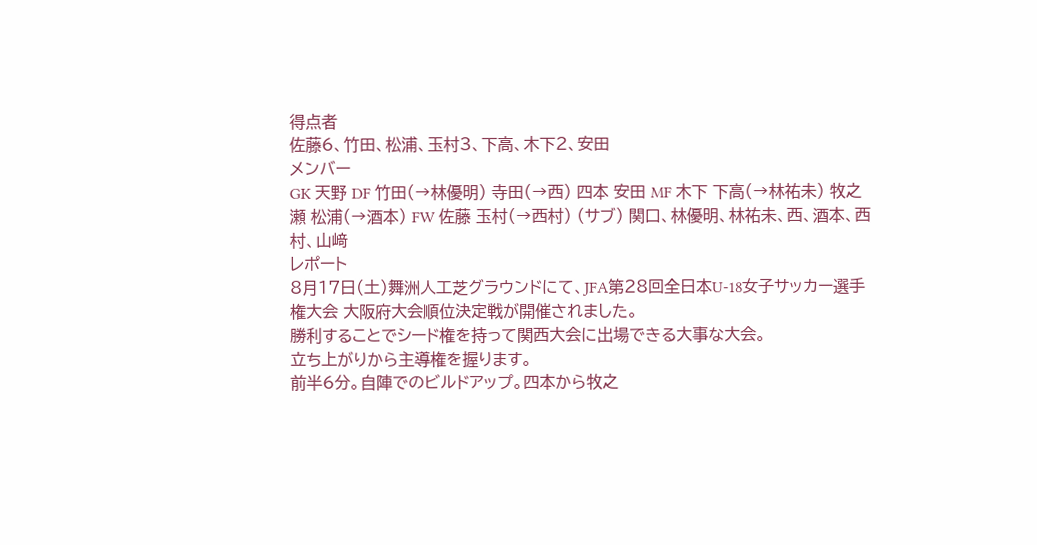得点者
佐藤6、竹田、松浦、玉村3、下高、木下2、安田
メンバー
GK 天野 DF 竹田(→林優明) 寺田(→西) 四本 安田 MF 木下 下高(→林祐未) 牧之瀬 松浦(→酒本) FW 佐藤 玉村(→西村) (サブ) 関口、林優明、林祐未、西、酒本、西村、山﨑
レポート
8月17日(土)舞洲人工芝グラウンドにて、JFA第28回全日本U-18女子サッカー選手権大会 大阪府大会順位決定戦が開催されました。
勝利することでシード権を持って関西大会に出場できる大事な大会。
立ち上がりから主導権を握ります。
前半6分。自陣でのビルドアップ。四本から牧之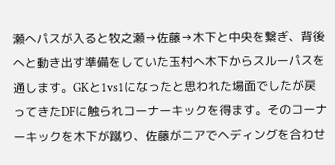瀬へパスが入ると牧之瀬→佐藤→木下と中央を繋ぎ、背後へと動き出す準備をしていた玉村へ木下からスルーパスを通します。GKと1vs1になったと思われた場面でしたが戻ってきたDFに触られコーナーキックを得ます。そのコーナーキックを木下が蹴り、佐藤がニアでヘディングを合わせ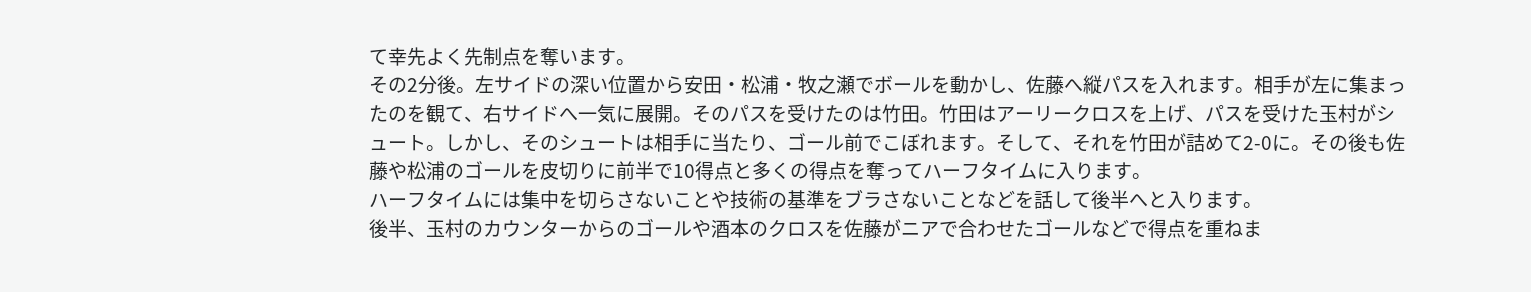て幸先よく先制点を奪います。
その2分後。左サイドの深い位置から安田・松浦・牧之瀬でボールを動かし、佐藤へ縦パスを入れます。相手が左に集まったのを観て、右サイドへ一気に展開。そのパスを受けたのは竹田。竹田はアーリークロスを上げ、パスを受けた玉村がシュート。しかし、そのシュートは相手に当たり、ゴール前でこぼれます。そして、それを竹田が詰めて2-0に。その後も佐藤や松浦のゴールを皮切りに前半で10得点と多くの得点を奪ってハーフタイムに入ります。
ハーフタイムには集中を切らさないことや技術の基準をブラさないことなどを話して後半へと入ります。
後半、玉村のカウンターからのゴールや酒本のクロスを佐藤がニアで合わせたゴールなどで得点を重ねま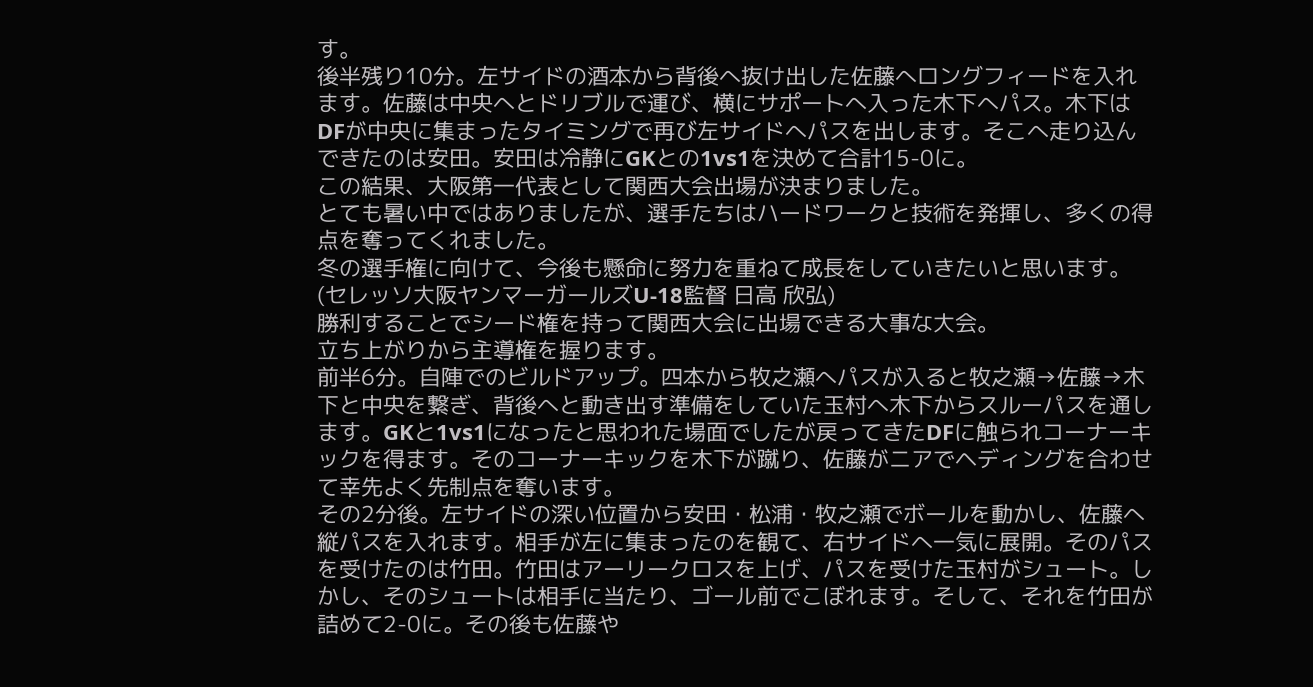す。
後半残り10分。左サイドの酒本から背後へ抜け出した佐藤へロングフィードを入れます。佐藤は中央へとドリブルで運び、横にサポートへ入った木下へパス。木下はDFが中央に集まったタイミングで再び左サイドへパスを出します。そこへ走り込んできたのは安田。安田は冷静にGKとの1vs1を決めて合計15-0に。
この結果、大阪第一代表として関西大会出場が決まりました。
とても暑い中ではありましたが、選手たちはハードワークと技術を発揮し、多くの得点を奪ってくれました。
冬の選手権に向けて、今後も懸命に努力を重ねて成長をしていきたいと思います。
(セレッソ大阪ヤンマーガールズU-18監督 日高 欣弘)
勝利することでシード権を持って関西大会に出場できる大事な大会。
立ち上がりから主導権を握ります。
前半6分。自陣でのビルドアップ。四本から牧之瀬へパスが入ると牧之瀬→佐藤→木下と中央を繋ぎ、背後へと動き出す準備をしていた玉村へ木下からスルーパスを通します。GKと1vs1になったと思われた場面でしたが戻ってきたDFに触られコーナーキックを得ます。そのコーナーキックを木下が蹴り、佐藤がニアでヘディングを合わせて幸先よく先制点を奪います。
その2分後。左サイドの深い位置から安田・松浦・牧之瀬でボールを動かし、佐藤へ縦パスを入れます。相手が左に集まったのを観て、右サイドへ一気に展開。そのパスを受けたのは竹田。竹田はアーリークロスを上げ、パスを受けた玉村がシュート。しかし、そのシュートは相手に当たり、ゴール前でこぼれます。そして、それを竹田が詰めて2-0に。その後も佐藤や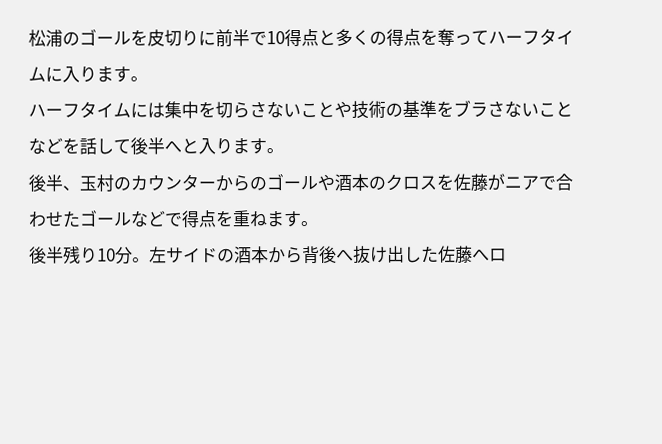松浦のゴールを皮切りに前半で10得点と多くの得点を奪ってハーフタイムに入ります。
ハーフタイムには集中を切らさないことや技術の基準をブラさないことなどを話して後半へと入ります。
後半、玉村のカウンターからのゴールや酒本のクロスを佐藤がニアで合わせたゴールなどで得点を重ねます。
後半残り10分。左サイドの酒本から背後へ抜け出した佐藤へロ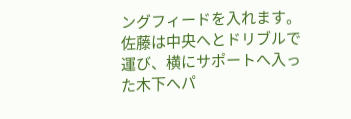ングフィードを入れます。佐藤は中央へとドリブルで運び、横にサポートへ入った木下へパ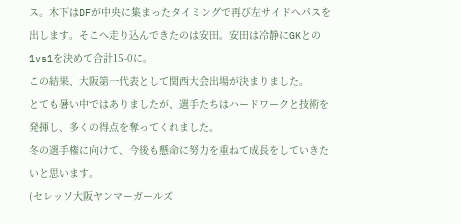ス。木下はDFが中央に集まったタイミングで再び左サイドへパスを出します。そこへ走り込んできたのは安田。安田は冷静にGKとの1vs1を決めて合計15-0に。
この結果、大阪第一代表として関西大会出場が決まりました。
とても暑い中ではありましたが、選手たちはハードワークと技術を発揮し、多くの得点を奪ってくれました。
冬の選手権に向けて、今後も懸命に努力を重ねて成長をしていきたいと思います。
(セレッソ大阪ヤンマーガールズ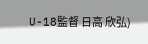U-18監督 日高 欣弘)